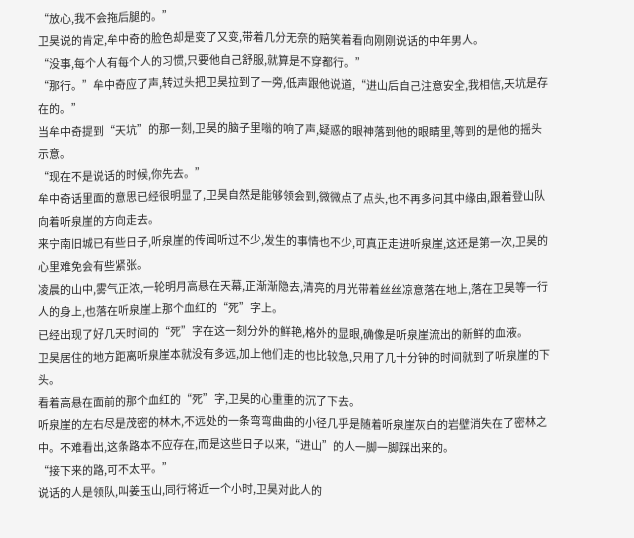“放心,我不会拖后腿的。”
卫昊说的肯定,牟中奇的脸色却是变了又变,带着几分无奈的赔笑着看向刚刚说话的中年男人。
“没事,每个人有每个人的习惯,只要他自己舒服,就算是不穿都行。”
“那行。”牟中奇应了声,转过头把卫昊拉到了一旁,低声跟他说道,“进山后自己注意安全,我相信,天坑是存在的。”
当牟中奇提到“天坑”的那一刻,卫昊的脑子里嗡的响了声,疑惑的眼神落到他的眼睛里,等到的是他的摇头示意。
“现在不是说话的时候,你先去。”
牟中奇话里面的意思已经很明显了,卫昊自然是能够领会到,微微点了点头,也不再多问其中缘由,跟着登山队向着听泉崖的方向走去。
来宁南旧城已有些日子,听泉崖的传闻听过不少,发生的事情也不少,可真正走进听泉崖,这还是第一次,卫昊的心里难免会有些紧张。
凌晨的山中,雾气正浓,一轮明月高悬在天幕,正渐渐隐去,清亮的月光带着丝丝凉意落在地上,落在卫昊等一行人的身上,也落在听泉崖上那个血红的“死”字上。
已经出现了好几天时间的“死”字在这一刻分外的鲜艳,格外的显眼,确像是听泉崖流出的新鲜的血液。
卫昊居住的地方距离听泉崖本就没有多远,加上他们走的也比较急,只用了几十分钟的时间就到了听泉崖的下头。
看着高悬在面前的那个血红的“死”字,卫昊的心重重的沉了下去。
听泉崖的左右尽是茂密的林木,不远处的一条弯弯曲曲的小径几乎是随着听泉崖灰白的岩壁消失在了密林之中。不难看出,这条路本不应存在,而是这些日子以来,“进山”的人一脚一脚踩出来的。
“接下来的路,可不太平。”
说话的人是领队,叫姜玉山,同行将近一个小时,卫昊对此人的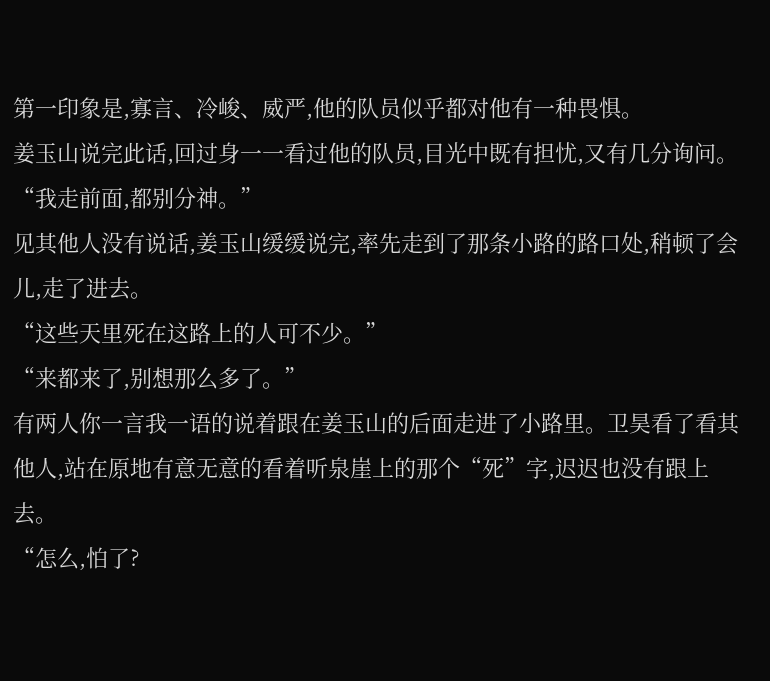第一印象是,寡言、冷峻、威严,他的队员似乎都对他有一种畏惧。
姜玉山说完此话,回过身一一看过他的队员,目光中既有担忧,又有几分询问。
“我走前面,都别分神。”
见其他人没有说话,姜玉山缓缓说完,率先走到了那条小路的路口处,稍顿了会儿,走了进去。
“这些天里死在这路上的人可不少。”
“来都来了,别想那么多了。”
有两人你一言我一语的说着跟在姜玉山的后面走进了小路里。卫昊看了看其他人,站在原地有意无意的看着听泉崖上的那个“死”字,迟迟也没有跟上去。
“怎么,怕了?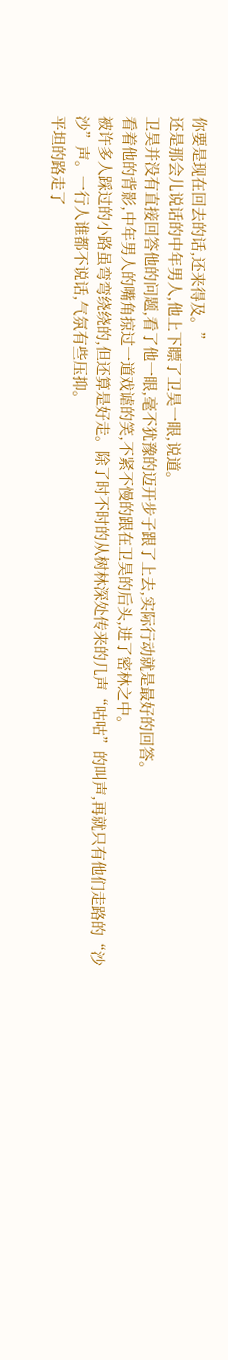你要是现在回去的话,还来得及。”
还是那会儿说话的中年男人,他上下瞟了卫昊一眼,说道。
卫昊并没有直接回答他的问题,看了他一眼,毫不犹豫的迈开步子跟了上去,实际行动就是最好的回答。
看着他的背影,中年男人的嘴角掠过一道戏谑的笑,不紧不慢的跟在卫昊的后头,进了密林之中。
被许多人踩过的小路虽弯弯绕绕的,但还算是好走。除了时不时的从树林深处传来的几声“咕咕”的叫声,再就只有他们走路的“沙沙”声。一行人谁都不说话,气氛有些压抑。
平坦的路走了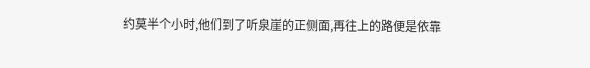约莫半个小时,他们到了听泉崖的正侧面,再往上的路便是依靠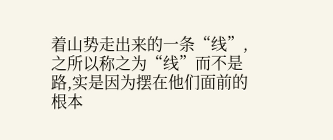着山势走出来的一条“线”,之所以称之为“线”而不是路,实是因为摆在他们面前的根本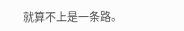就算不上是一条路。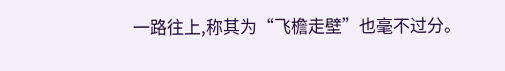一路往上,称其为“飞檐走壁”也毫不过分。